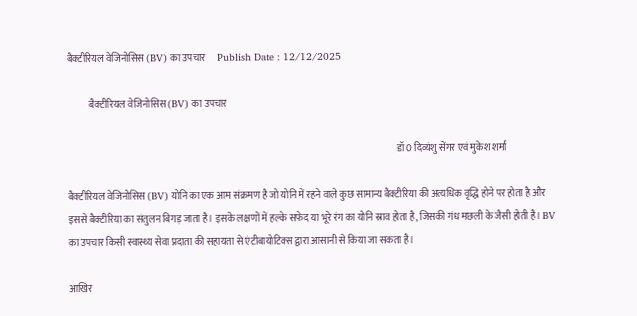बैक्टीरियल वेजिनोसिस (BV) का उपचार      Publish Date : 12/12/2025

           बैक्टीरियल वेजिनोसिस (BV) का उपचार

                                                                                                                                                                            डॉ0 दिव्यंशु सेंगर एवं मुकेश शर्मा

बैक्टीरियल वेजिनोसिस (BV) योनि का एक आम संक्रमण है जो योनि में रहने वाले कुछ सामान्य बैक्टीरिया की अत्यधिक वृद्धि होने पर होता है और इससे बैक्टीरिया का संतुलन बिगड़ जाता है। इसके लक्षणों में हल्के सफेद या भूरे रंग का योनि स्राव होता है, जिसकी गंध मछली के जैसी होती है। BV का उपचार किसी स्वास्थ्य सेवा प्रदाता की सहायता से एंटीबायोटिक्स द्वारा आसानी से किया जा सकता है।

आखिर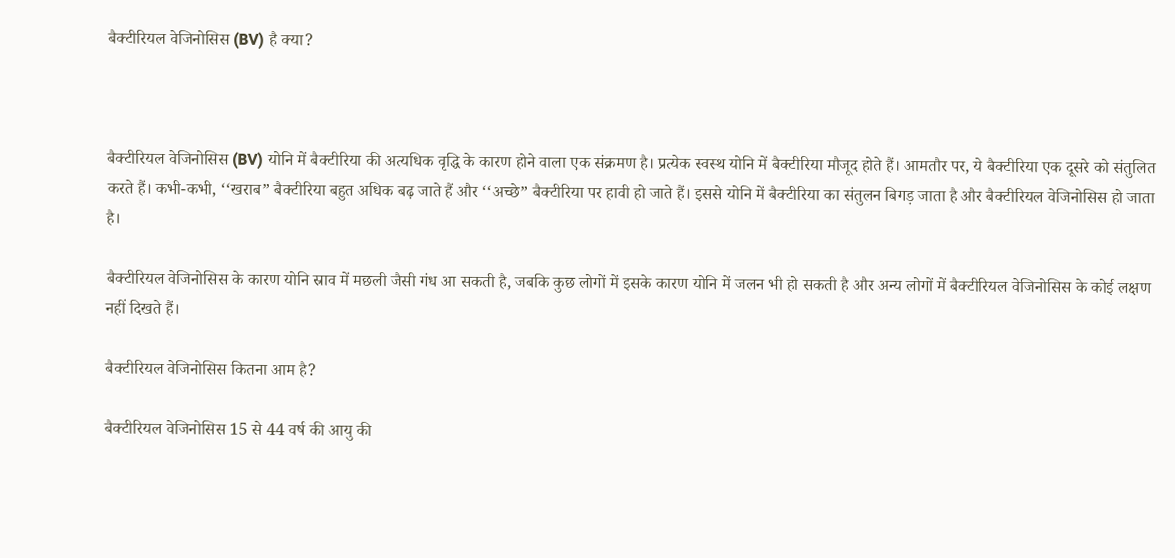बैक्टीरियल वेजिनोसिस (BV) है क्या?



बैक्टीरियल वेजिनोसिस (BV) योनि में बैक्टीरिया की अत्यधिक वृद्धि के कारण होने वाला एक संक्रमण है। प्रत्येक स्वस्थ योनि में बैक्टीरिया मौजूद होते हैं। आमतौर पर, ये बैक्टीरिया एक दूसरे को संतुलित करते हैं। कभी-कभी, ‘‘खराब” बैक्टीरिया बहुत अधिक बढ़ जाते हैं और ‘‘अच्छे” बैक्टीरिया पर हावी हो जाते हैं। इससे योनि में बैक्टीरिया का संतुलन बिगड़ जाता है और बैक्टीरियल वेजिनोसिस हो जाता है।

बैक्टीरियल वेजिनोसिस के कारण योनि स्राव में मछली जैसी गंध आ सकती है, जबकि कुछ लोगों में इसके कारण योनि में जलन भी हो सकती है और अन्य लोगों में बैक्टीरियल वेजिनोसिस के कोई लक्षण नहीं दिखते हैं।

बैक्टीरियल वेजिनोसिस कितना आम है?

बैक्टीरियल वेजिनोसिस 15 से 44 वर्ष की आयु की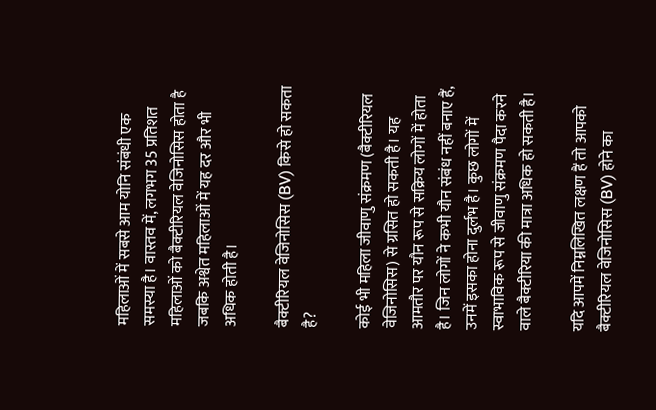महिलाओं में सबसे आम योनि संबंधी एक समस्या है। वास्तव में, लगभग 35 प्रतिशत महिलाओं को बैक्टीरियल वेजिनोसिस होता है जबकि अश्वेत महिलाओं में यह दर और भी अधिक होती है।

बैक्टीरियल वेजिनोसिस (BV) किसे हो सकता है?

कोई भी महिला जीवाणु संक्रमण (बैक्टीरियल वेजिनोसिस) से ग्रसित हो सकती है। यह आमतौर पर यौन रूप से सक्रिय लोगों में होता है। जिन लोगों ने कभी यौन संबंध नहीं बनाए हैं, उनमें इसका होना दुर्लभ है। कुछ लोगों में स्वाभाविक रूप से जीवाणु संक्रमण पैदा करने वाले बैक्टीरिया की मात्रा अधिक हो सकती है।

यदि आपमें निम्नलिखित लक्षण हैं तो आपको बैक्टीरियल वेजिनोसिस (BV) होने का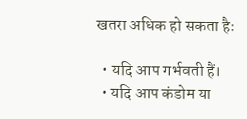खतरा अधिक हो सकता हैः

  • यदि आप गर्भवती हैं।
  • यदि आप कंडोम या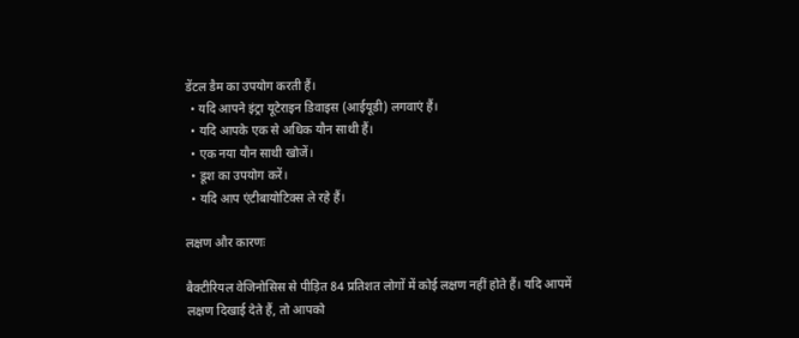डेंटल डैम का उपयोग करती हैं।
  • यदि आपने इंट्रा यूटेराइन डिवाइस (आईयूडी) लगवाएं हैं।
  • यदि आपके एक से अधिक यौन साथी हैं।
  • एक नया यौन साथी खोजें।
  • डूश का उपयोग करें।
  • यदि आप एंटीबायोटिक्स ले रहे हैं।

लक्षण और कारणः

बैक्टीरियल वेजिनोसिस से पीड़ित 84 प्रतिशत लोगों में कोई लक्षण नहीं होते हैं। यदि आपमें लक्षण दिखाई देते हैं, तो आपको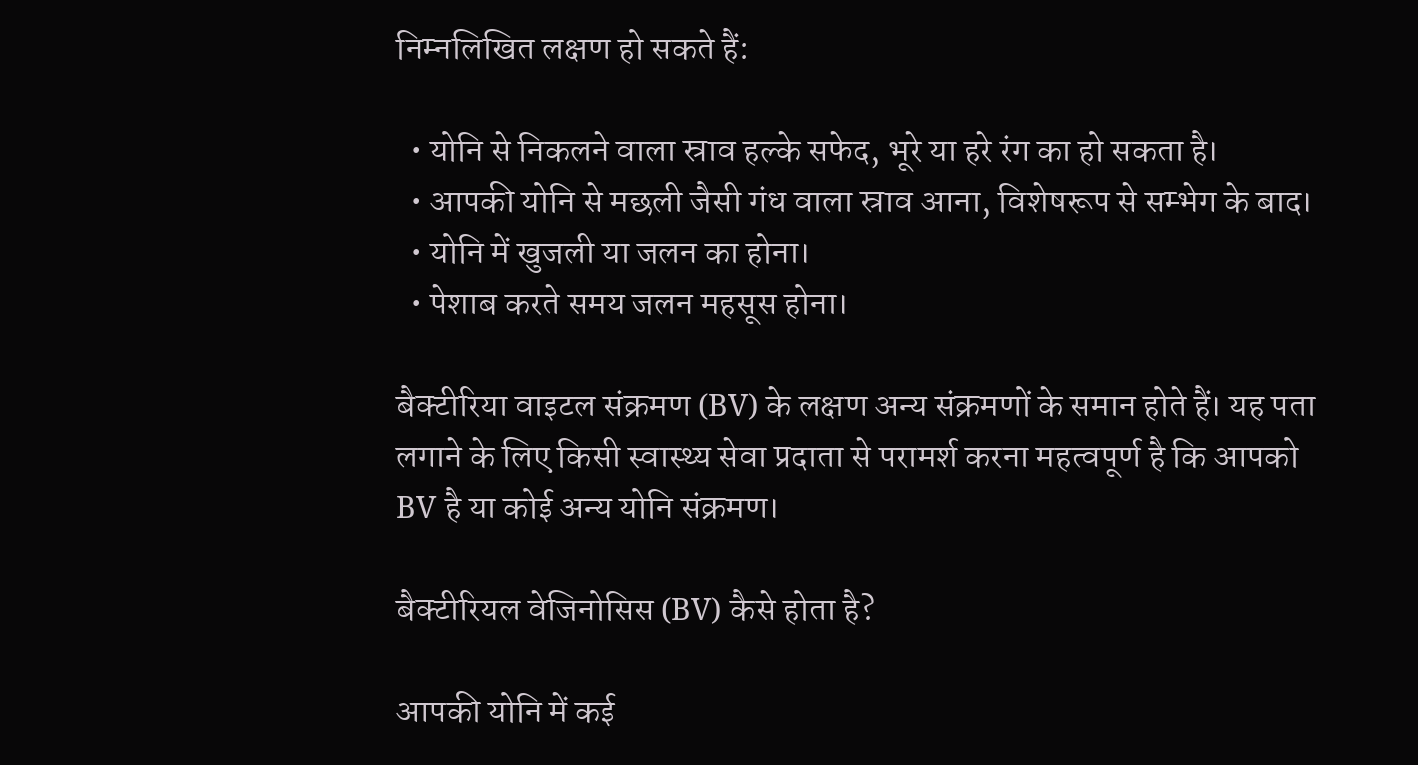निम्नलिखित लक्षण हो सकते हैं:

  • योनि से निकलने वाला स्राव हल्के सफेद, भूरे या हरे रंग का हो सकता है।
  • आपकी योनि से मछली जैसी गंध वाला स्राव आना, विशेषरूप से सम्भेग के बाद।
  • योनि में खुजली या जलन का होना।
  • पेशाब करते समय जलन महसूस होना।

बैक्टीरिया वाइटल संक्रमण (BV) के लक्षण अन्य संक्रमणों के समान होते हैं। यह पता लगाने के लिए किसी स्वास्थ्य सेवा प्रदाता से परामर्श करना महत्वपूर्ण है कि आपको BV है या कोई अन्य योनि संक्रमण।

बैक्टीरियल वेजिनोसिस (BV) कैसे होता है?

आपकी योनि में कई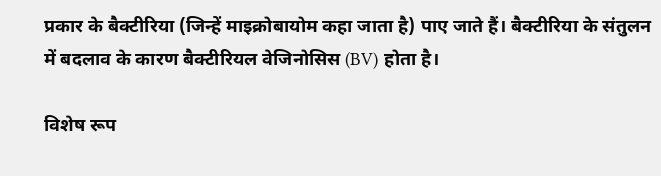प्रकार के बैक्टीरिया (जिन्हें माइक्रोबायोम कहा जाता है) पाए जाते हैं। बैक्टीरिया के संतुलन में बदलाव के कारण बैक्टीरियल वेजिनोसिस (BV) होता है।

विशेष रूप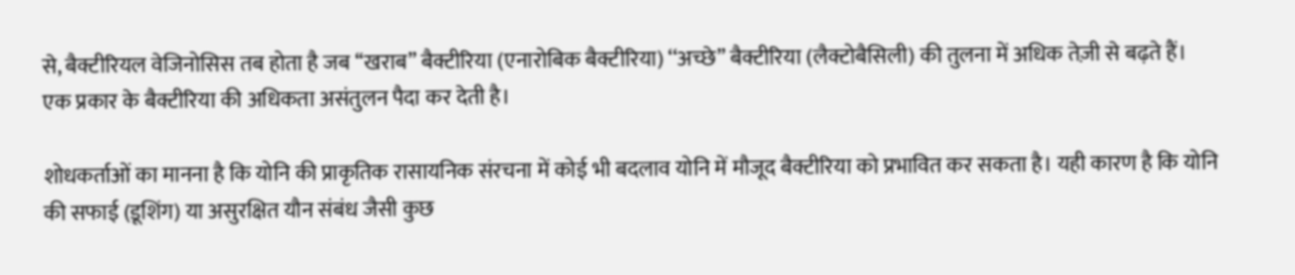से, बैक्टीरियल वेजिनोसिस तब होता है जब ‘‘खराब” बैक्टीरिया (एनारोबिक बैक्टीरिया) ‘‘अच्छे” बैक्टीरिया (लैक्टोबैसिली) की तुलना में अधिक तेज़ी से बढ़ते हैं। एक प्रकार के बैक्टीरिया की अधिकता असंतुलन पैदा कर देती है।

शोधकर्ताओं का मानना है कि योनि की प्राकृतिक रासायनिक संरचना में कोई भी बदलाव योनि में मौजूद बैक्टीरिया को प्रभावित कर सकता है। यही कारण है कि योनि की सफाई (डूशिंग) या असुरक्षित यौन संबंध जैसी कुछ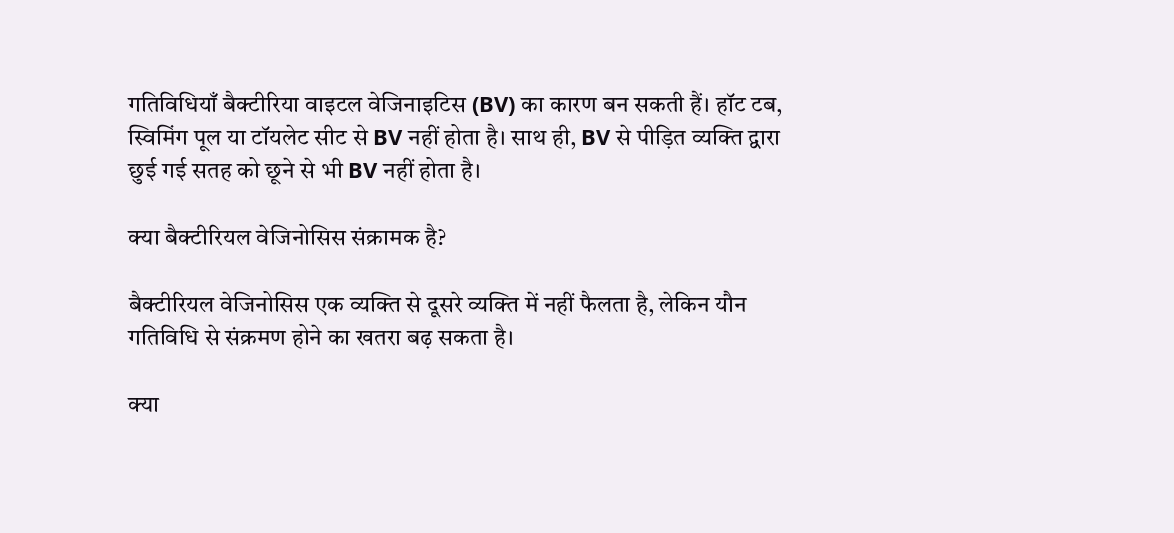गतिविधियाँ बैक्टीरिया वाइटल वेजिनाइटिस (BV) का कारण बन सकती हैं। हॉट टब, स्विमिंग पूल या टॉयलेट सीट से BV नहीं होता है। साथ ही, BV से पीड़ित व्यक्ति द्वारा छुई गई सतह को छूने से भी BV नहीं होता है।

क्या बैक्टीरियल वेजिनोसिस संक्रामक है?

बैक्टीरियल वेजिनोसिस एक व्यक्ति से दूसरे व्यक्ति में नहीं फैलता है, लेकिन यौन गतिविधि से संक्रमण होने का खतरा बढ़ सकता है।

क्या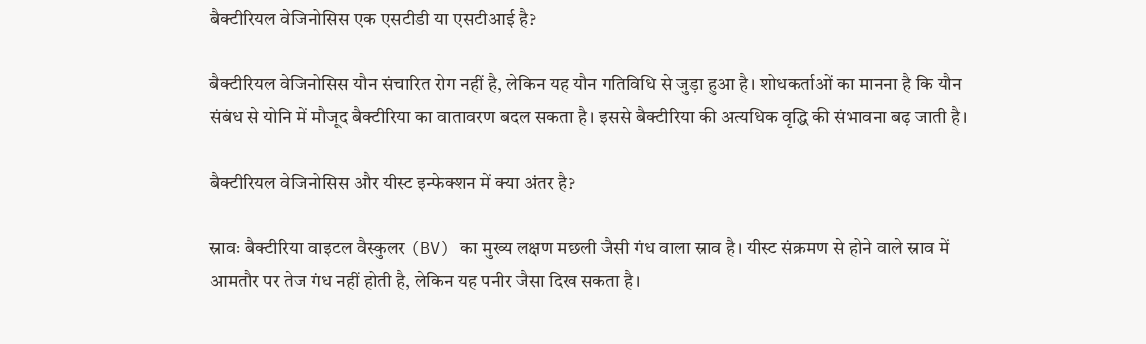बैक्टीरियल वेजिनोसिस एक एसटीडी या एसटीआई है?

बैक्टीरियल वेजिनोसिस यौन संचारित रोग नहीं है, लेकिन यह यौन गतिविधि से जुड़ा हुआ है। शोधकर्ताओं का मानना है कि यौन संबंध से योनि में मौजूद बैक्टीरिया का वातावरण बदल सकता है। इससे बैक्टीरिया की अत्यधिक वृद्धि की संभावना बढ़ जाती है।

बैक्टीरियल वेजिनोसिस और यीस्ट इन्फेक्शन में क्या अंतर है?

स्रावः बैक्टीरिया वाइटल वैस्कुलर (BV) का मुख्य लक्षण मछली जैसी गंध वाला स्राव है। यीस्ट संक्रमण से होने वाले स्राव में आमतौर पर तेज गंध नहीं होती है, लेकिन यह पनीर जैसा दिख सकता है।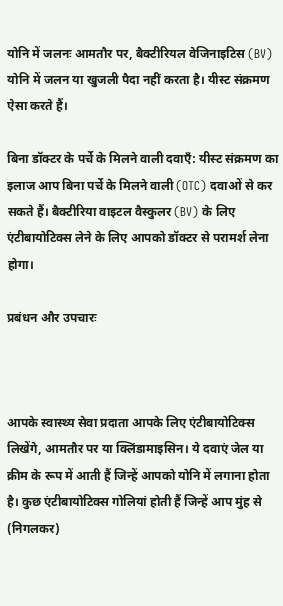योनि में जलनः आमतौर पर, बैक्टीरियल वेजिनाइटिस (BV) योनि में जलन या खुजली पैदा नहीं करता है। यीस्ट संक्रमण ऐसा करते हैं।

बिना डॉक्टर के पर्चे के मिलने वाली दवाएँ: यीस्ट संक्रमण का इलाज आप बिना पर्चे के मिलने वाली (OTC) दवाओं से कर सकते हैं। बैक्टीरिया वाइटल वैस्कुलर (BV) के लिए एंटीबायोटिक्स लेने के लिए आपको डॉक्टर से परामर्श लेना होगा।

प्रबंधन और उपचारः



आपके स्वास्थ्य सेवा प्रदाता आपके लिए एंटीबायोटिक्स लिखेंगे, आमतौर पर या क्लिंडामाइसिन। ये दवाएं जेल या क्रीम के रूप में आती हैं जिन्हें आपको योनि में लगाना होता है। कुछ एंटीबायोटिक्स गोलियां होती हैं जिन्हें आप मुंह से (निगलकर)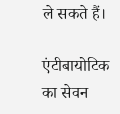ले सकते हैं।

एंटीबायोटिक का सेवन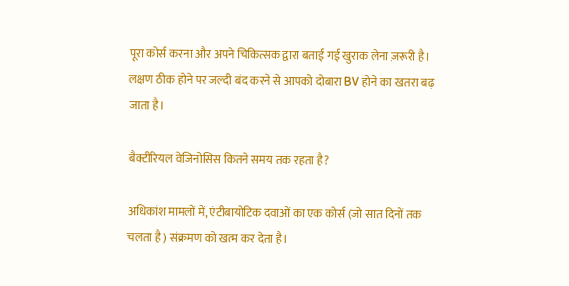पूरा कोर्स करना और अपने चिकित्सक द्वारा बताई गई खुराक लेना ज़रूरी है। लक्षण ठीक होने पर जल्दी बंद करने से आपको दोबारा BV होने का खतरा बढ़ जाता है।

बैक्टीरियल वेजिनोसिस कितने समय तक रहता है?

अधिकांश मामलों में, एंटीबायोटिक दवाओं का एक कोर्स (जो सात दिनों तक चलता है) संक्रमण को खत्म कर देता है।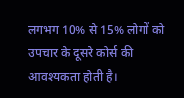लगभग 10% से 15% लोगों को उपचार के दूसरे कोर्स की आवश्यकता होती है।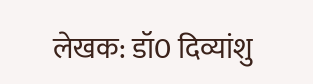लेखक: डॉ0 दिव्यांशु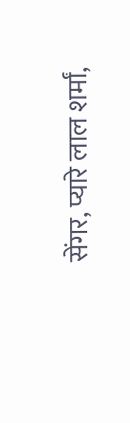सेंगर, प्यारे लाल शर्मां,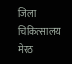जिला चिकित्सालय मेरठ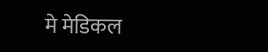मे मेडिकल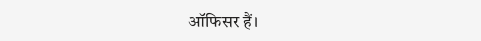ऑफिसर हैं।